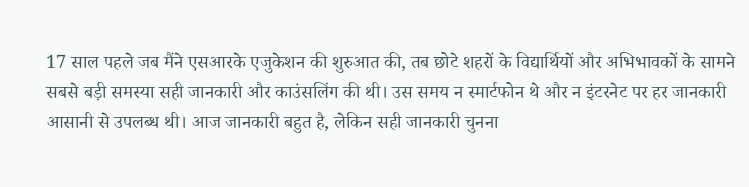17 साल पहले जब मैंने एसआरके एजुकेशन की शुरुआत की, तब छोटे शहरों के विद्यार्थियों और अभिभावकों के सामने सबसे बड़ी समस्या सही जानकारी और काउंसलिंग की थी। उस समय न स्मार्टफोन थे और न इंटरनेट पर हर जानकारी आसानी से उपलब्ध थी। आज जानकारी बहुत है, लेकिन सही जानकारी चुनना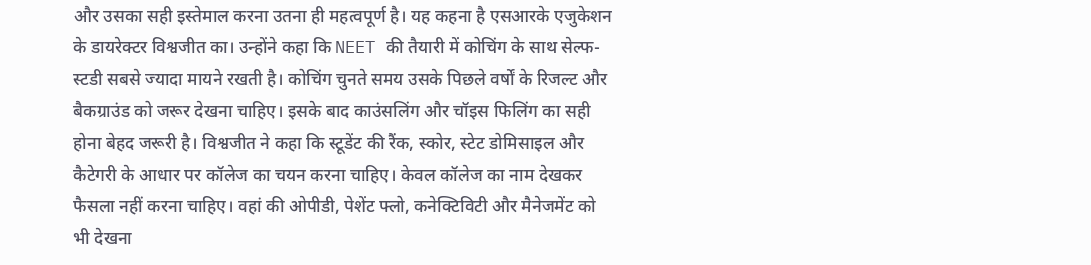और उसका सही इस्तेमाल करना उतना ही महत्वपूर्ण है। यह कहना है एसआरके एजुकेशन के डायरेक्टर विश्वजीत का। उन्होंने कहा कि NEET की तैयारी में कोचिंग के साथ सेल्फ-स्टडी सबसे ज्यादा मायने रखती है। कोचिंग चुनते समय उसके पिछले वर्षों के रिजल्ट और बैकग्राउंड को जरूर देखना चाहिए। इसके बाद काउंसलिंग और चॉइस फिलिंग का सही होना बेहद जरूरी है। विश्वजीत ने कहा कि स्टूडेंट की रैंक, स्कोर, स्टेट डोमिसाइल और कैटेगरी के आधार पर कॉलेज का चयन करना चाहिए। केवल कॉलेज का नाम देखकर फैसला नहीं करना चाहिए। वहां की ओपीडी, पेशेंट फ्लो, कनेक्टिविटी और मैनेजमेंट को भी देखना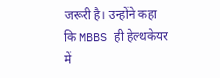जरूरी है। उन्होंने कहा कि MBBS ही हेल्थकेयर में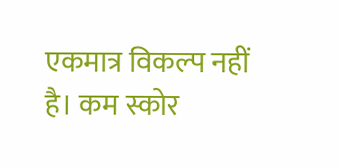एकमात्र विकल्प नहीं है। कम स्कोर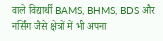वाले विद्यार्थी BAMS, BHMS, BDS और नर्सिंग जैसे क्षेत्रों में भी अपना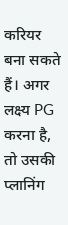करियर बना सकते हैं। अगर लक्ष्य PG करना है, तो उसकी प्लानिंग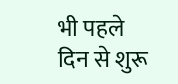भी पहले दिन से शुरू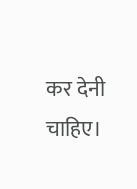कर देनी चाहिए।